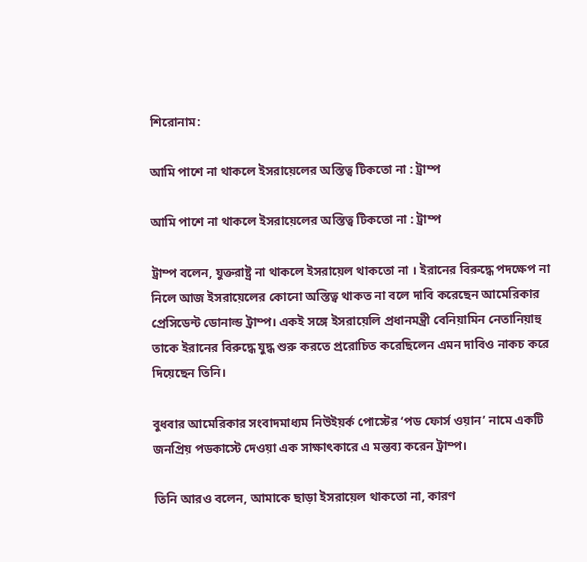শিরোনাম:

আমি পাশে না থাকলে ইসরায়েলের অস্তিত্ব টিকতো না : ট্রাম্প

আমি পাশে না থাকলে ইসরায়েলের অস্তিত্ব টিকতো না : ট্রাম্প

ট্রাম্প বলেন, যুক্তরাষ্ট্র না থাকলে ইসরায়েল থাকতো না । ইরানের বিরুদ্ধে পদক্ষেপ না নিলে আজ ইসরায়েলের কোনো অস্তিত্ব থাকত না বলে দাবি করেছেন আমেরিকার প্রেসিডেন্ট ডোনাল্ড ট্রাম্প। একই সঙ্গে ইসরায়েলি প্রধানমন্ত্রী বেনিয়ামিন নেতানিয়াহু তাকে ইরানের বিরুদ্ধে যুদ্ধ শুরু করতে প্ররোচিত করেছিলেন এমন দাবিও নাকচ করে দিয়েছেন তিনি।

বুধবার আমেরিকার সংবাদমাধ্যম নিউইয়র্ক পোস্টের ‘পড ফোর্স ওয়ান’ নামে একটি জনপ্রিয় পডকাস্টে দেওয়া এক সাক্ষাৎকারে এ মন্তব্য করেন ট্রাম্প।

তিনি আরও বলেন, আমাকে ছাড়া ইসরায়েল থাকতো না, কারণ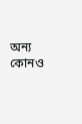অন্য কোনও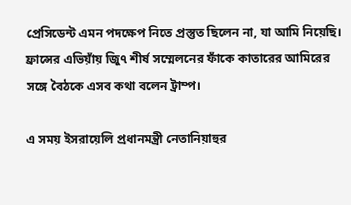প্রেসিডেন্ট এমন পদক্ষেপ নিতে প্রস্তুত ছিলেন না, যা আমি নিয়েছি। ফ্রান্সের এভিয়াঁয় জিু৭ শীর্ষ সম্মেলনের ফাঁকে কাতারের আমিরের সঙ্গে বৈঠকে এসব কথা বলেন ট্রাম্প।

এ সময় ইসরায়েলি প্রধানমন্ত্রী নেতানিয়াহুর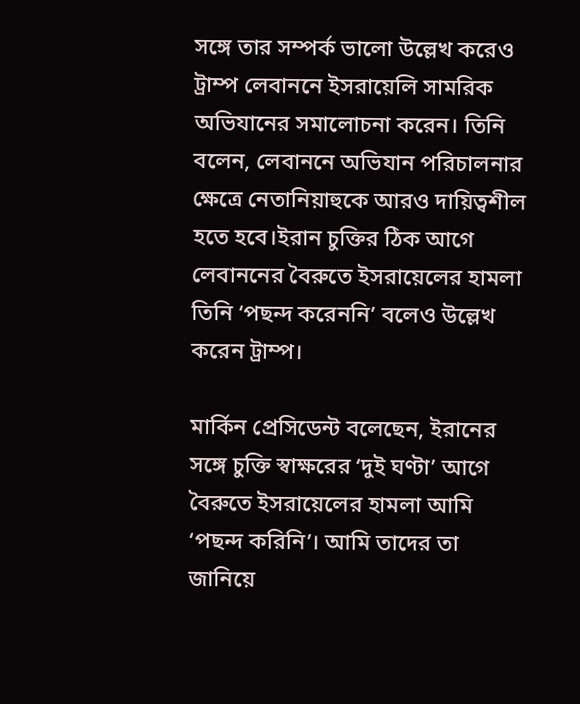সঙ্গে তার সম্পর্ক ভালো উল্লেখ করেও ট্রাম্প লেবাননে ইসরায়েলি সামরিক অভিযানের সমালোচনা করেন। তিনি বলেন, লেবাননে অভিযান পরিচালনার ক্ষেত্রে নেতানিয়াহুকে আরও দায়িত্বশীল হতে হবে।ইরান চুক্তির ঠিক আগে লেবাননের বৈরুতে ইসরায়েলের হামলা তিনি ‘পছন্দ করেননি’ বলেও উল্লেখ করেন ট্রাম্প।

মার্কিন প্রেসিডেন্ট বলেছেন, ইরানের সঙ্গে চুক্তি স্বাক্ষরের ‘দুই ঘণ্টা’ আগে বৈরুতে ইসরায়েলের হামলা আমি ‘পছন্দ করিনি’। আমি তাদের তা জানিয়ে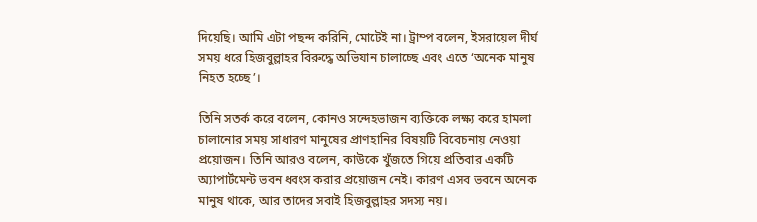দিয়েছি। আমি এটা পছন্দ করিনি, মোটেই না। ট্রাম্প বলেন, ইসরায়েল দীর্ঘ সময় ধরে হিজবুল্লাহর বিরুদ্ধে অভিযান চালাচ্ছে এবং এতে ‘অনেক মানুষ নিহত হচ্ছে’।

তিনি সতর্ক করে বলেন, কোনও সন্দেহভাজন ব্যক্তিকে লক্ষ্য করে হামলা চালানোর সময় সাধারণ মানুষের প্রাণহানির বিষয়টি বিবেচনায় নেওয়া প্রয়োজন। তিনি আরও বলেন, কাউকে খুঁজতে গিয়ে প্রতিবার একটি অ্যাপার্টমেন্ট ভবন ধ্বংস করার প্রয়োজন নেই। কারণ এসব ভবনে অনেক মানুষ থাকে, আর তাদের সবাই হিজবুল্লাহর সদস্য নয়।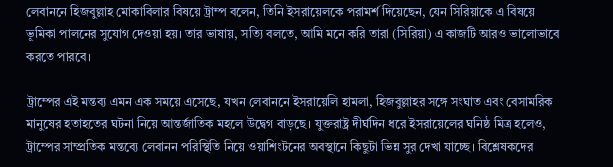লেবাননে হিজবুল্লাহ মোকাবিলার বিষয়ে ট্রাম্প বলেন, তিনি ইসরায়েলকে পরামর্শ দিয়েছেন, যেন সিরিয়াকে এ বিষয়ে ভূমিকা পালনের সুযোগ দেওয়া হয়। তার ভাষায়, সত্যি বলতে, আমি মনে করি তারা (সিরিয়া) এ কাজটি আরও ভালোভাবে করতে পারবে।

ট্রাম্পের এই মন্তব্য এমন এক সময়ে এসেছে, যখন লেবাননে ইসরায়েলি হামলা, হিজবুল্লাহর সঙ্গে সংঘাত এবং বেসামরিক মানুষের হতাহতের ঘটনা নিয়ে আন্তর্জাতিক মহলে উদ্বেগ বাড়ছে। যুক্তরাষ্ট্র দীর্ঘদিন ধরে ইসরায়েলের ঘনিষ্ঠ মিত্র হলেও, ট্রাম্পের সাম্প্রতিক মন্তব্যে লেবানন পরিস্থিতি নিয়ে ওয়াশিংটনের অবস্থানে কিছুটা ভিন্ন সুর দেখা যাচ্ছে। বিশ্লেষকদের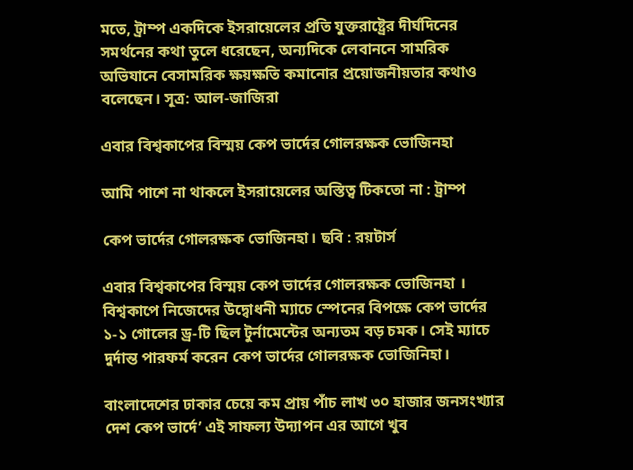মতে, ট্রাম্প একদিকে ইসরায়েলের প্রতি যুক্তরাষ্ট্রের দীর্ঘদিনের সমর্থনের কথা তুলে ধরেছেন, অন্যদিকে লেবাননে সামরিক অভিযানে বেসামরিক ক্ষয়ক্ষতি কমানোর প্রয়োজনীয়তার কথাও বলেছেন। সূত্র: আল-জাজিরা

এবার বিশ্বকাপের বিস্ময় কেপ ভার্দের গোলরক্ষক ভোজিনহা

আমি পাশে না থাকলে ইসরায়েলের অস্তিত্ব টিকতো না : ট্রাম্প

কেপ ভার্দের গোলরক্ষক ভোজিনহা। ছবি : রয়টার্স

এবার বিশ্বকাপের বিস্ময় কেপ ভার্দের গোলরক্ষক ভোজিনহা । বিশ্বকাপে নিজেদের উদ্বোধনী ম্যাচে স্পেনের বিপক্ষে কেপ ভার্দের ১-১ গোলের ড্র-টি ছিল টুর্নামেন্টের অন্যতম বড় চমক। সেই ম্যাচে দুর্দান্ত পারফর্ম করেন কেপ ভার্দের গোলরক্ষক ভোজিনিহা।

বাংলাদেশের ঢাকার চেয়ে কম প্রায় পাঁচ লাখ ৩০ হাজার জনসংখ্যার দেশ কেপ ভার্দে’ এই সাফল্য উদ্যাপন এর আগে খুব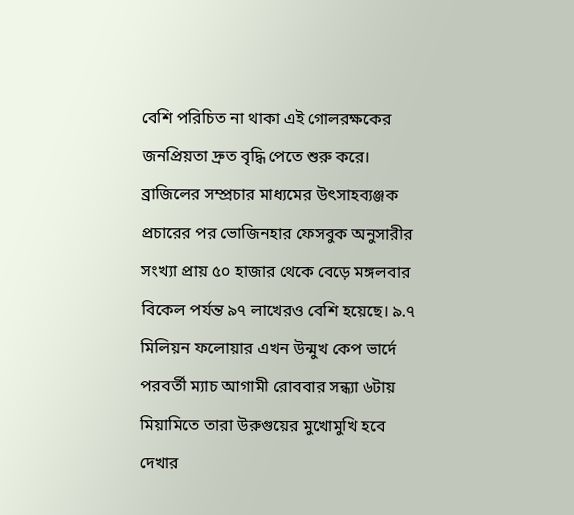বেশি পরিচিত না থাকা এই গোলরক্ষকের জনপ্রিয়তা দ্রুত বৃদ্ধি পেতে শুরু করে। ব্রাজিলের সম্প্রচার মাধ্যমের উৎসাহব্যঞ্জক প্রচারের পর ভোজিনহার ফেসবুক অনুসারীর সংখ্যা প্রায় ৫০ হাজার থেকে বেড়ে মঙ্গলবার বিকেল পর্যন্ত ৯৭ লাখেরও বেশি হয়েছে। ৯.৭ মিলিয়ন ফলোয়ার এখন উন্মুখ কেপ ভার্দে পরবর্তী ম্যাচ আগামী রোববার সন্ধ্যা ৬টায় মিয়ামিতে তারা উরুগুয়ের মুখোমুখি হবে দেখার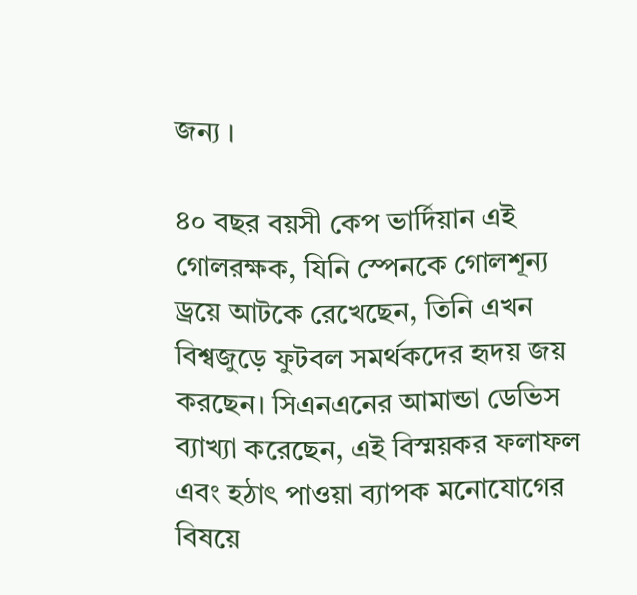জন্য ।

৪০ বছর বয়সী কেপ ভার্দিয়ান এই গোলরক্ষক, যিনি স্পেনকে গোলশূন্য ড্রয়ে আটকে রেখেছেন, তিনি এখন বিশ্বজুড়ে ফুটবল সমর্থকদের হৃদয় জয় করছেন। সিএনএনের আমান্ডা ডেভিস ব্যাখ্যা করেছেন, এই বিস্ময়কর ফলাফল এবং হঠাৎ পাওয়া ব্যাপক মনোযোগের বিষয়ে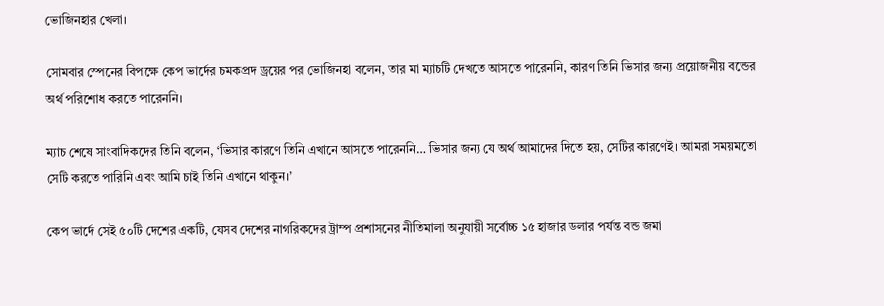ভোজিনহার খেলা।

সোমবার স্পেনের বিপক্ষে কেপ ভার্দের চমকপ্রদ ড্রয়ের পর ভোজিনহা বলেন, তার মা ম্যাচটি দেখতে আসতে পারেননি, কারণ তিনি ভিসার জন্য প্রয়োজনীয় বন্ডের অর্থ পরিশোধ করতে পারেননি।

ম্যাচ শেষে সাংবাদিকদের তিনি বলেন, ‘ভিসার কারণে তিনি এখানে আসতে পারেননি… ভিসার জন্য যে অর্থ আমাদের দিতে হয়, সেটির কারণেই। আমরা সময়মতো সেটি করতে পারিনি এবং আমি চাই তিনি এখানে থাকুন।’

কেপ ভার্দে সেই ৫০টি দেশের একটি, যেসব দেশের নাগরিকদের ট্রাম্প প্রশাসনের নীতিমালা অনুযায়ী সর্বোচ্চ ১৫ হাজার ডলার পর্যন্ত বন্ড জমা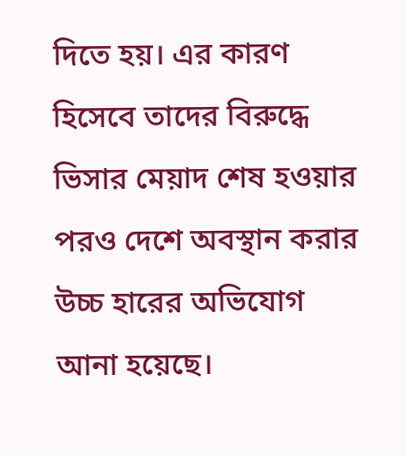দিতে হয়। এর কারণ হিসেবে তাদের বিরুদ্ধে ভিসার মেয়াদ শেষ হওয়ার পরও দেশে অবস্থান করার উচ্চ হারের অভিযোগ আনা হয়েছে।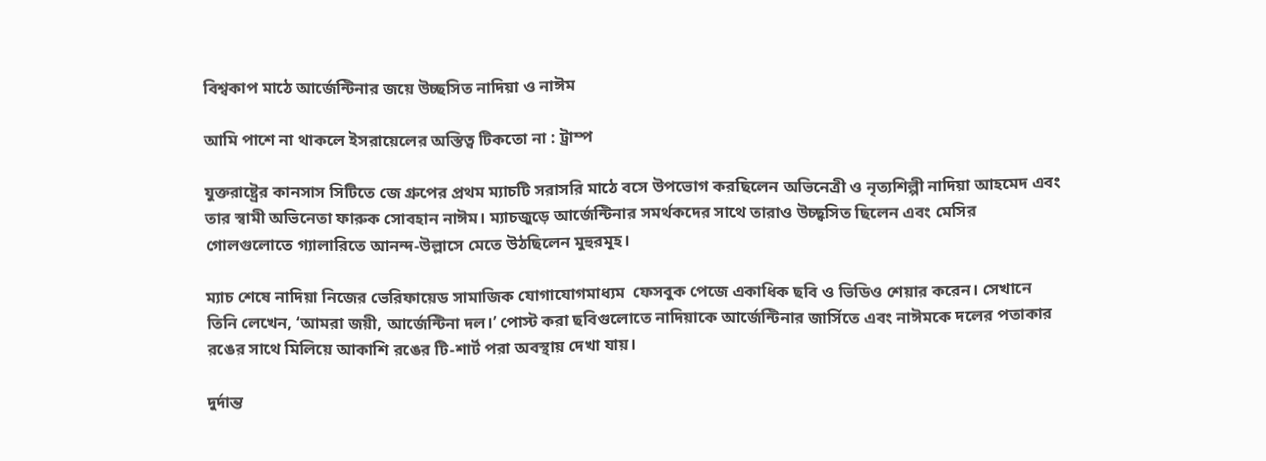বিশ্বকাপ মাঠে আর্জেন্টিনার জয়ে উচ্ছসিত নাদিয়া ও নাঈম

আমি পাশে না থাকলে ইসরায়েলের অস্তিত্ব টিকতো না : ট্রাম্প

যুক্তরাষ্ট্রের কানসাস সিটিতে জে গ্রুপের প্রথম ম্যাচটি সরাসরি মাঠে বসে উপভোগ করছিলেন অভিনেত্রী ও নৃত্যশিল্পী নাদিয়া আহমেদ এবং তার স্বামী অভিনেতা ফারুক সোবহান নাঈম। ম্যাচজুড়ে আর্জেন্টিনার সমর্থকদের সাথে তারাও উচ্ছ্বসিত ছিলেন এবং মেসির গোলগুলোতে গ্যালারিতে আনন্দ-উল্লাসে মেতে উঠছিলেন মুহুরমূহ।

ম্যাচ শেষে নাদিয়া নিজের ভেরিফায়েড সামাজিক যোগাযোগমাধ্যম  ফেসবুক পেজে একাধিক ছবি ও ভিডিও শেয়ার করেন। সেখানে তিনি লেখেন, ‘আমরা জয়ী, আর্জেন্টিনা দল।’ পোস্ট করা ছবিগুলোতে নাদিয়াকে আর্জেন্টিনার জার্সিতে এবং নাঈমকে দলের পতাকার রঙের সাথে মিলিয়ে আকাশি রঙের টি-শার্ট পরা অবস্থায় দেখা যায়।

দুর্দান্ত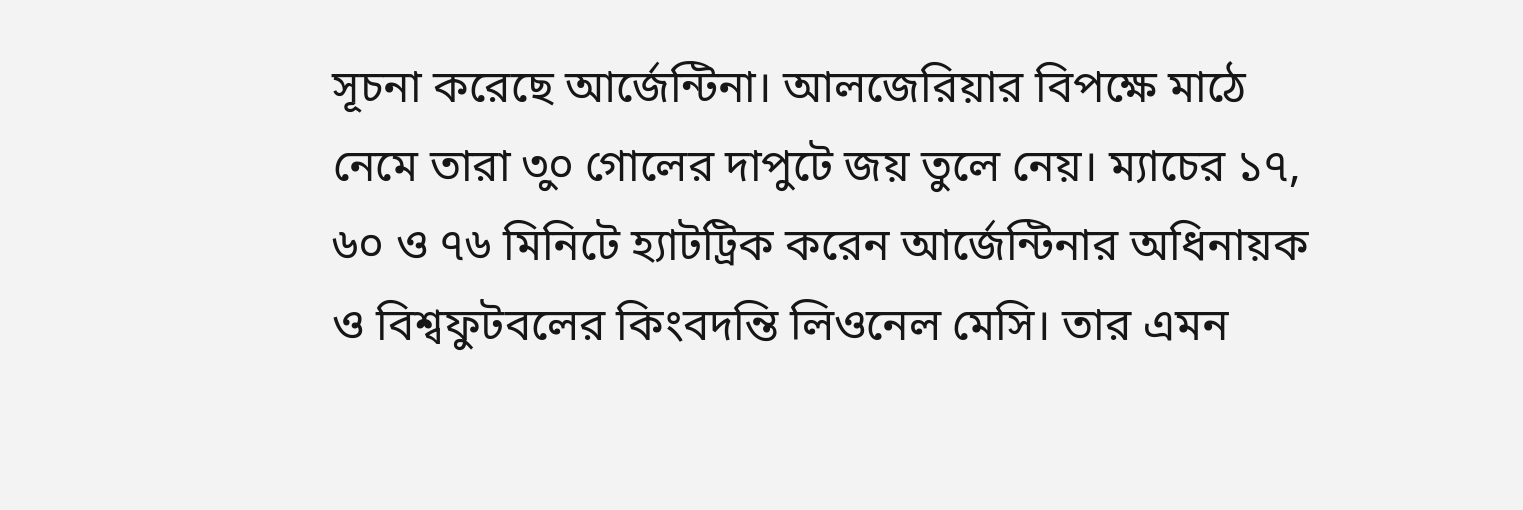সূচনা করেছে আর্জেন্টিনা। আলজেরিয়ার বিপক্ষে মাঠে নেমে তারা ৩ু০ গোলের দাপুটে জয় তুলে নেয়। ম্যাচের ১৭, ৬০ ও ৭৬ মিনিটে হ্যাটট্রিক করেন আর্জেন্টিনার অধিনায়ক ও বিশ্বফুটবলের কিংবদন্তি লিওনেল মেসি। তার এমন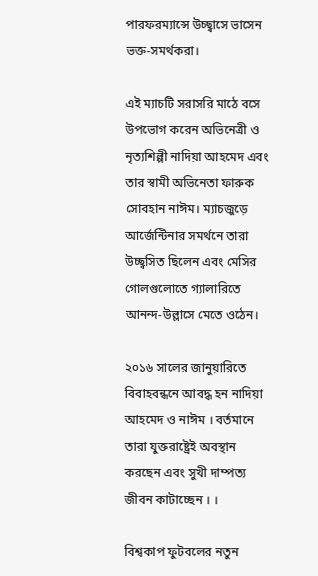পারফরম্যান্সে উচ্ছ্বাসে ভাসেন ভক্ত-সমর্থকরা।

এই ম্যাচটি সরাসরি মাঠে বসে উপভোগ করেন অভিনেত্রী ও নৃত্যশিল্পী নাদিয়া আহমেদ এবং তার স্বামী অভিনেতা ফারুক সোবহান নাঈম। ম্যাচজুড়ে আর্জেন্টিনার সমর্থনে তারা উচ্ছ্বসিত ছিলেন এবং মেসির গোলগুলোতে গ্যালারিতে আনন্দ-উল্লাসে মেতে ওঠেন।

২০১৬ সালের জানুয়ারিতে বিবাহবন্ধনে আবদ্ধ হন নাদিয়া আহমেদ ও নাঈম । বর্তমানে তারা যুক্তরাষ্ট্রেই অবস্থান করছেন এবং সুখী দাম্পত্য জীবন কাটাচ্ছেন । ।

বিশ্বকাপ ফুটবলের নতুন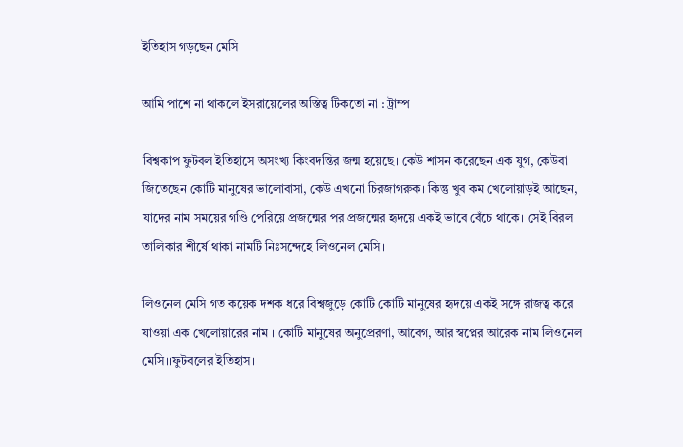ইতিহাস গড়ছেন মেসি

আমি পাশে না থাকলে ইসরায়েলের অস্তিত্ব টিকতো না : ট্রাম্প

বিশ্বকাপ ফুটবল ইতিহাসে অসংখ্য কিংবদন্তির জন্ম হয়েছে। কেউ শাসন করেছেন এক যুগ, কেউবা জিতেছেন কোটি মানুষের ভালোবাসা, কেউ এখনো চিরজাগরুক। কিন্তু খুব কম খেলোয়াড়ই আছেন, যাদের নাম সময়ের গণ্ডি পেরিয়ে প্রজন্মের পর প্রজন্মের হৃদয়ে একই ভাবে বেঁচে থাকে। সেই বিরল তালিকার শীর্ষে থাকা নামটি নিঃসন্দেহে লিওনেল মেসি।

লিওনেল মেসি গত কয়েক দশক ধরে বিশ্বজুড়ে কোটি কোটি মানুষের হৃদয়ে একই সঙ্গে রাজত্ব করে যাওয়া এক খেলোয়ারের নাম । কোটি মানুষের অনুপ্রেরণা, আবেগ, আর স্বপ্নের আরেক নাম লিওনেল মেসি।।ফুটবলের ইতিহাস।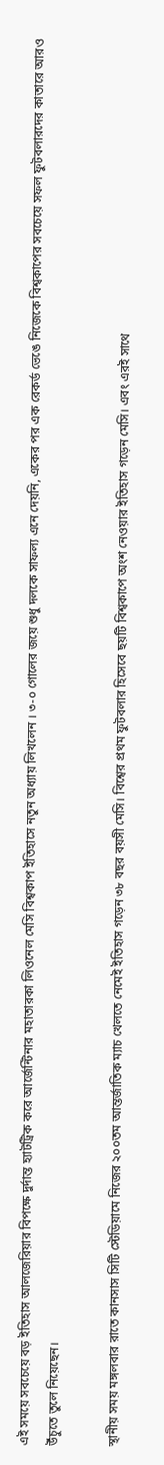এই সময়ে সবচেয়ে বড় ইতিহাস আলজেরিয়ার বিপক্ষে দুর্দান্ত হ্যাটট্রিক করে আর্জেন্টিনার মহাতারকা লিওনেল মেসি বিশ্বকাপ ইতিহাসে নতুন অধ্যায় লিখলেন । ৩-০ গোলের জয়ে শুধু দলকে সাফল্য এনে দেয়নি, একের পর এক রেকর্ড ভেঙে নিজেকে বিশ্বকাপের সবচেয়ে সফল ফুটবলারদের কাতারে আরও উঁচুতে তুলে নিয়েছেন।

স্থানীয় সময় মঙ্গলবার রাতে কানসাস সিটি স্টেডিয়ামে নিজের ২০০তম আন্তর্জাতিক ম্যাচ খেলতে নেমেই ইতিহাস গড়েন ৩৮ বছর বয়সী মেসি। বিশ্বের প্রথম ফুটবলার হিসেবে ছয়টি বিশ্বকাপে অংশ নেওয়ার ইতিহাস গড়েন মেসি। এবং এরই সাথে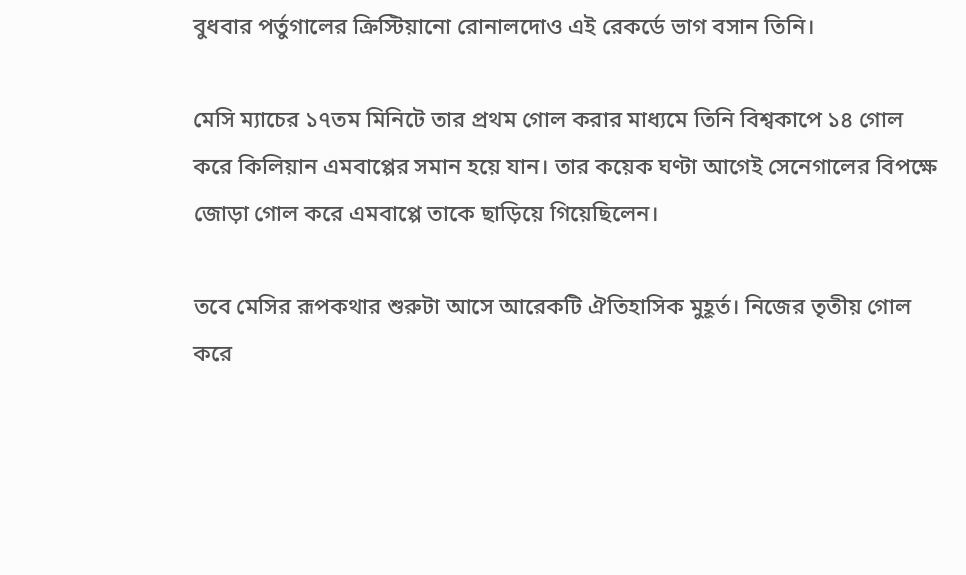বুধবার পর্তুগালের ক্রিস্টিয়ানো রোনালদোও এই রেকর্ডে ভাগ বসান তিনি।

মেসি ম্যাচের ১৭তম মিনিটে তার প্রথম গোল করার মাধ্যমে তিনি বিশ্বকাপে ১৪ গোল করে কিলিয়ান এমবাপ্পের সমান হয়ে যান। তার কয়েক ঘণ্টা আগেই সেনেগালের বিপক্ষে জোড়া গোল করে এমবাপ্পে তাকে ছাড়িয়ে গিয়েছিলেন।

তবে মেসির রূপকথার শুরুটা আসে আরেকটি ঐতিহাসিক মুহূর্ত। নিজের তৃতীয় গোল করে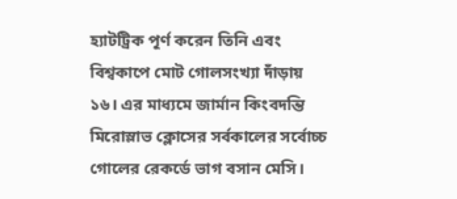হ্যাটট্রিক পূর্ণ করেন তিনি এবং বিশ্বকাপে মোট গোলসংখ্যা দাঁড়ায় ১৬। এর মাধ্যমে জার্মান কিংবদন্তি মিরোস্লাভ ক্লোসের সর্বকালের সর্বোচ্চ গোলের রেকর্ডে ভাগ বসান মেসি।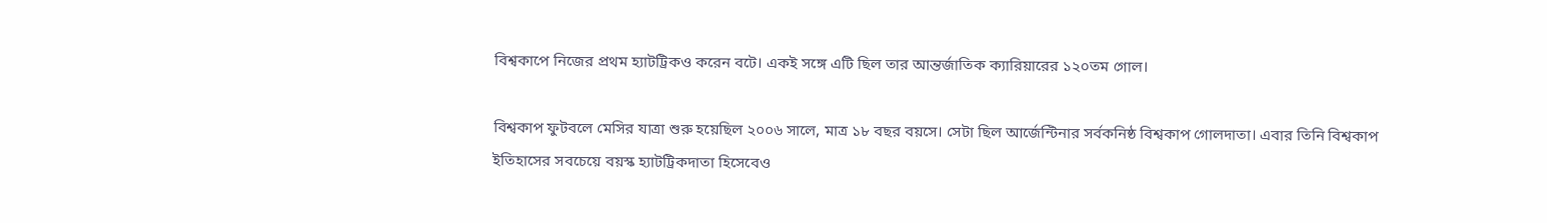বিশ্বকাপে নিজের প্রথম হ্যাটট্রিকও করেন বটে। একই সঙ্গে এটি ছিল তার আন্তর্জাতিক ক্যারিয়ারের ১২০তম গোল।

বিশ্বকাপ ফুটবলে মেসির যাত্রা শুরু হয়েছিল ২০০৬ সালে, মাত্র ১৮ বছর বয়সে। সেটা ছিল আর্জেন্টিনার সর্বকনিষ্ঠ বিশ্বকাপ গোলদাতা। এবার তিনি বিশ্বকাপ ইতিহাসের সবচেয়ে বয়স্ক হ্যাটট্রিকদাতা হিসেবেও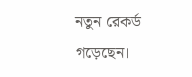নতুন রেকর্ড গড়েছেন।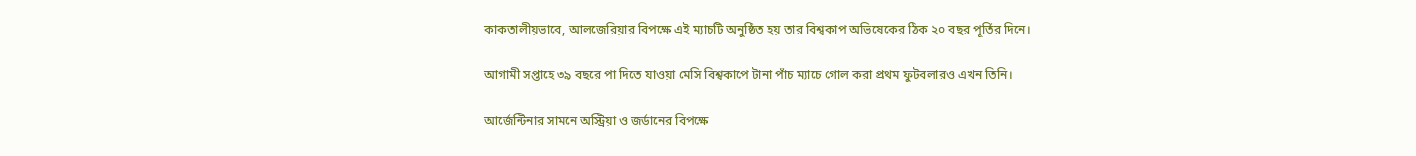কাকতালীয়ভাবে, আলজেরিয়ার বিপক্ষে এই ম্যাচটি অনুষ্ঠিত হয় তার বিশ্বকাপ অভিষেকের ঠিক ২০ বছর পূর্তির দিনে।

আগামী সপ্তাহে ৩৯ বছরে পা দিতে যাওয়া মেসি বিশ্বকাপে টানা পাঁচ ম্যাচে গোল করা প্রথম ফুটবলারও এখন তিনি।

আর্জেন্টিনার সামনে অস্ট্রিয়া ও জর্ডানের বিপক্ষে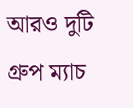আরও দুটি গ্রুপ ম্যাচ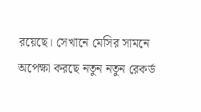রয়েছে। সেখানে মেসির সামনে অপেক্ষা করছে নতুন নতুন রেকর্ড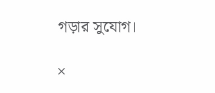গড়ার সুযোগ।

×